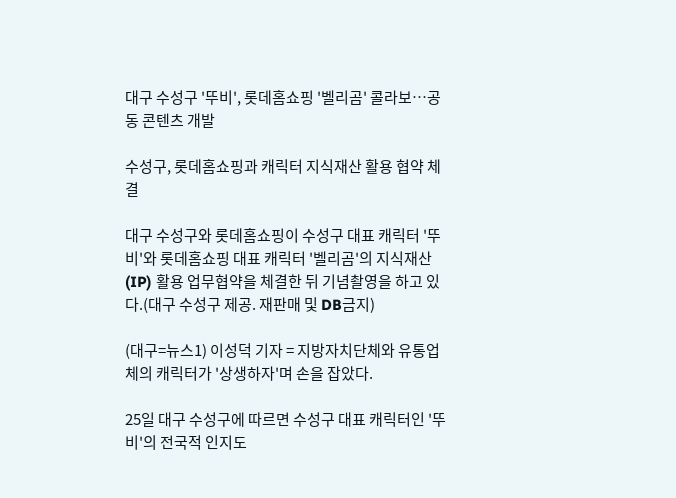대구 수성구 '뚜비', 롯데홈쇼핑 '벨리곰' 콜라보…공동 콘텐츠 개발

수성구, 롯데홈쇼핑과 캐릭터 지식재산 활용 협약 체결

대구 수성구와 롯데홈쇼핑이 수성구 대표 캐릭터 '뚜비'와 롯데홈쇼핑 대표 캐릭터 '벨리곰'의 지식재산(IP) 활용 업무협약을 체결한 뒤 기념촬영을 하고 있다.(대구 수성구 제공. 재판매 및 DB금지)

(대구=뉴스1) 이성덕 기자 = 지방자치단체와 유통업체의 캐릭터가 '상생하자'며 손을 잡았다.

25일 대구 수성구에 따르면 수성구 대표 캐릭터인 '뚜비'의 전국적 인지도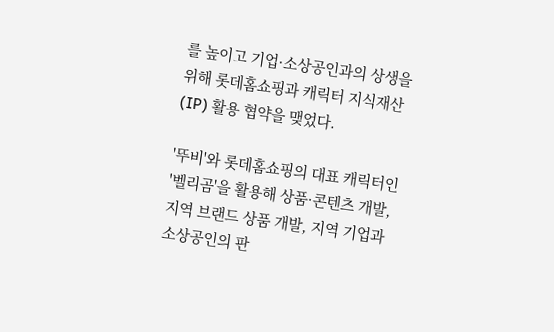를 높이고 기업·소상공인과의 상생을 위해 롯데홈쇼핑과 캐릭터 지식재산(IP) 활용 협약을 맺었다.

'뚜비'와 롯데홈쇼핑의 대표 캐릭터인 '벨리곰'을 활용해 상품·콘텐츠 개발, 지역 브랜드 상품 개발, 지역 기업과 소상공인의 판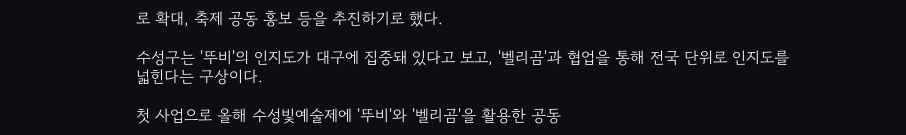로 확대, 축제 공동 홍보 등을 추진하기로 했다.

수성구는 '뚜비'의 인지도가 대구에 집중돼 있다고 보고, '벨리곰'과 협업을 통해 전국 단위로 인지도를 넓힌다는 구상이다.

첫 사업으로 올해 수성빛예술제에 '뚜비'와 '벨리곰'을 활용한 공동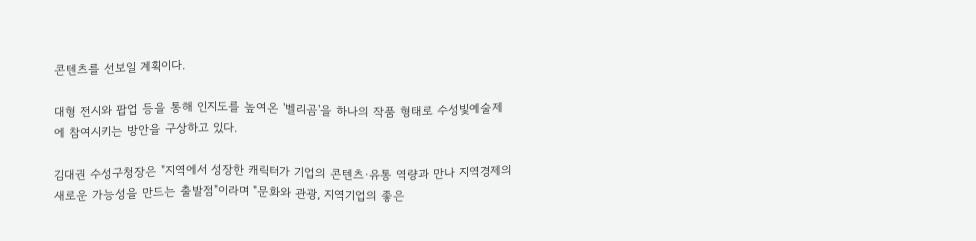콘텐츠를 선보일 계획이다.

대형 전시와 팝업 등을 통해 인지도를 높여온 '벨리곰'을 하나의 작품 형태로 수성빛예술제에 참여시키는 방안을 구상하고 있다.

김대권 수성구청장은 "지역에서 성장한 캐릭터가 기업의 콘텐츠·유통 역량과 만나 지역경제의 새로운 가능성을 만드는 출발점"이라며 "문화와 관광, 지역기업의 좋은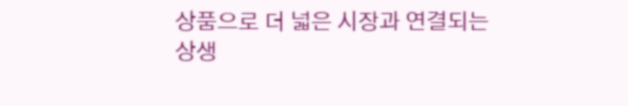상품으로 더 넓은 시장과 연결되는 상생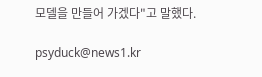모델을 만들어 가겠다"고 말했다.

psyduck@news1.kr